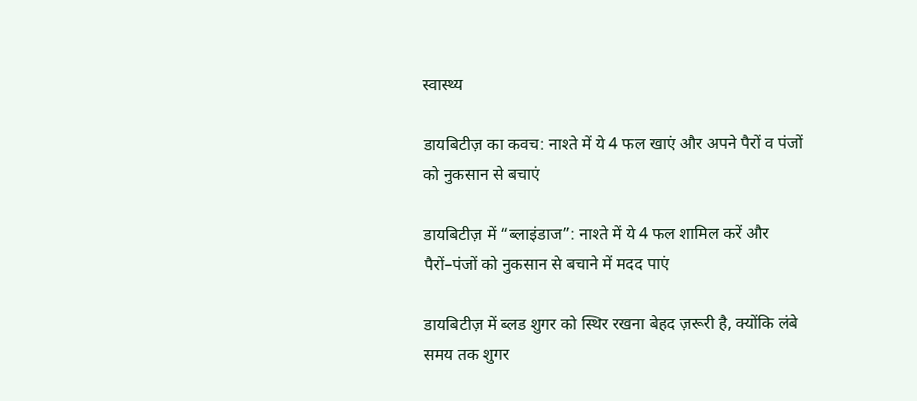स्वास्थ्य

डायबिटीज़ का कवच: नाश्ते में ये 4 फल खाएं और अपने पैरों व पंजों को नुकसान से बचाएं

डायबिटीज़ में “ब्लाइंडाज”: नाश्ते में ये 4 फल शामिल करें और पैरों–पंजों को नुकसान से बचाने में मदद पाएं

डायबिटीज़ में ब्लड शुगर को स्थिर रखना बेहद ज़रूरी है, क्योंकि लंबे समय तक शुगर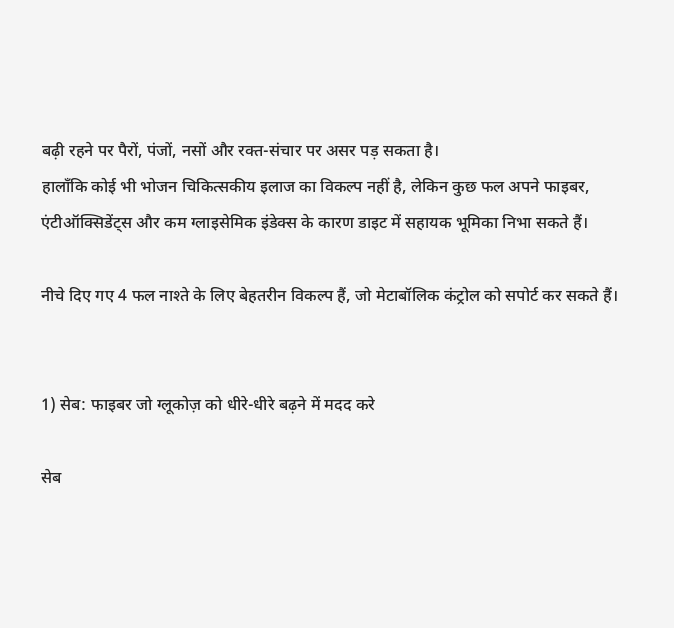बढ़ी रहने पर पैरों, पंजों, नसों और रक्त-संचार पर असर पड़ सकता है।
हालाँकि कोई भी भोजन चिकित्सकीय इलाज का विकल्प नहीं है, लेकिन कुछ फल अपने फाइबर, एंटीऑक्सिडेंट्स और कम ग्लाइसेमिक इंडेक्स के कारण डाइट में सहायक भूमिका निभा सकते हैं।

नीचे दिए गए 4 फल नाश्ते के लिए बेहतरीन विकल्प हैं, जो मेटाबॉलिक कंट्रोल को सपोर्ट कर सकते हैं।


1) सेब: फाइबर जो ग्लूकोज़ को धीरे-धीरे बढ़ने में मदद करे

सेब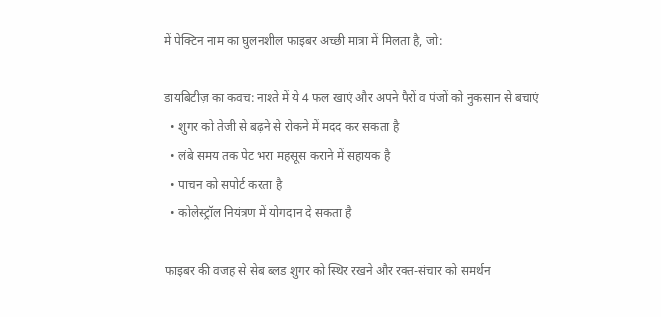में पेक्टिन नाम का घुलनशील फाइबर अच्छी मात्रा में मिलता है, जो:

डायबिटीज़ का कवच: नाश्ते में ये 4 फल खाएं और अपने पैरों व पंजों को नुकसान से बचाएं
  • शुगर को तेजी से बढ़ने से रोकने में मदद कर सकता है
  • लंबे समय तक पेट भरा महसूस कराने में सहायक है
  • पाचन को सपोर्ट करता है
  • कोलेस्ट्रॉल नियंत्रण में योगदान दे सकता है

फाइबर की वजह से सेब ब्लड शुगर को स्थिर रखने और रक्त-संचार को समर्थन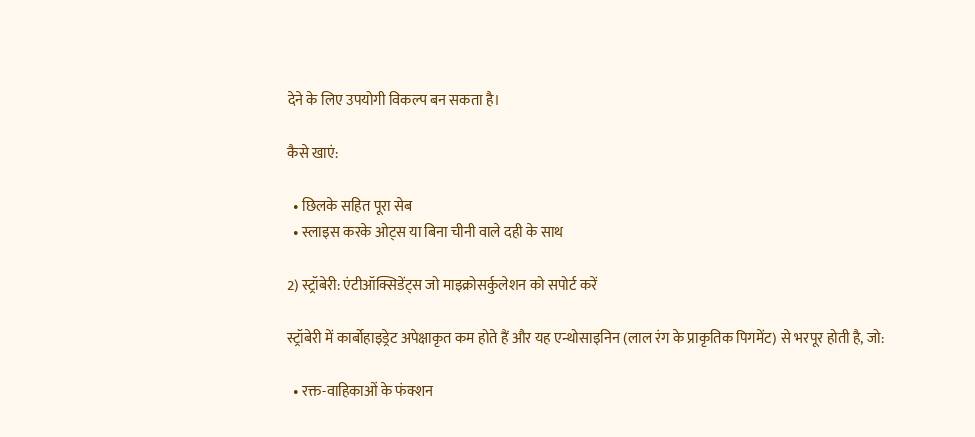देने के लिए उपयोगी विकल्प बन सकता है।

कैसे खाएं:

  • छिलके सहित पूरा सेब
  • स्लाइस करके ओट्स या बिना चीनी वाले दही के साथ

2) स्ट्रॉबेरी: एंटीऑक्सिडेंट्स जो माइक्रोसर्कुलेशन को सपोर्ट करें

स्ट्रॉबेरी में कार्बोहाइड्रेट अपेक्षाकृत कम होते हैं और यह एन्थोसाइनिन (लाल रंग के प्राकृतिक पिगमेंट) से भरपूर होती है, जो:

  • रक्त-वाहिकाओं के फंक्शन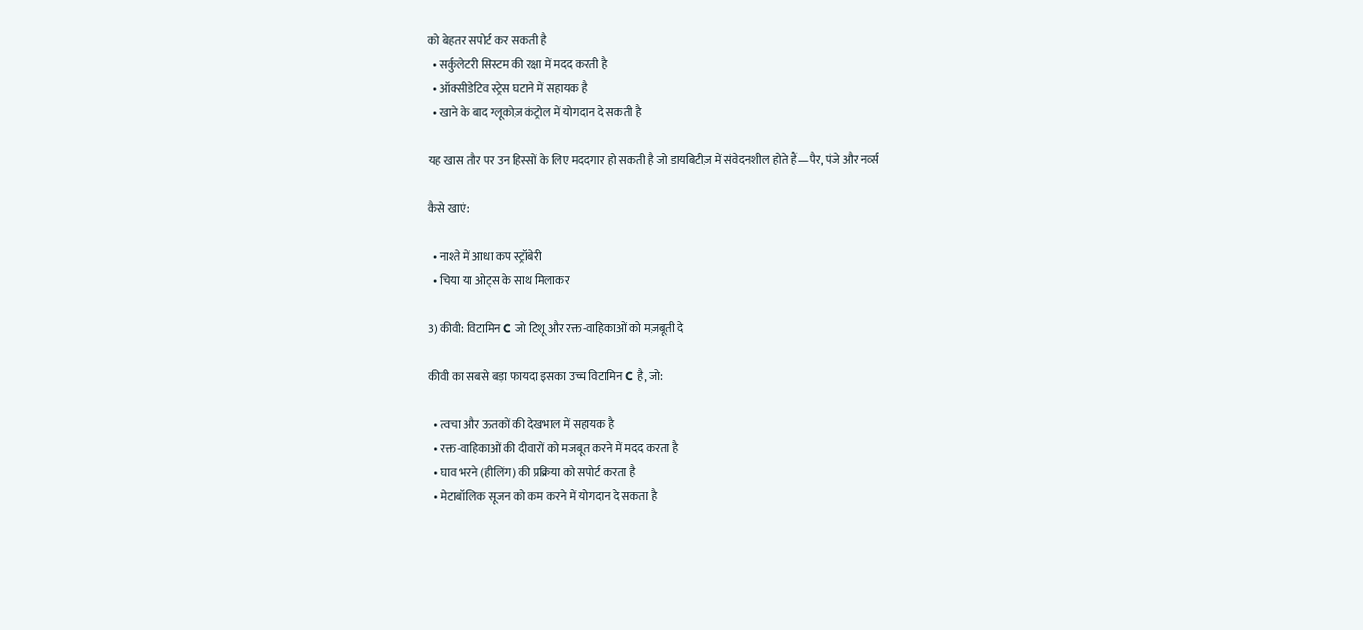को बेहतर सपोर्ट कर सकती है
  • सर्कुलेटरी सिस्टम की रक्षा में मदद करती है
  • ऑक्सीडेटिव स्ट्रेस घटाने में सहायक है
  • खाने के बाद ग्लूकोज़ कंट्रोल में योगदान दे सकती है

यह खास तौर पर उन हिस्सों के लिए मददगार हो सकती है जो डायबिटीज़ में संवेदनशील होते हैं—पैर, पंजे और नर्व्स

कैसे खाएं:

  • नाश्ते में आधा कप स्ट्रॉबेरी
  • चिया या ओट्स के साथ मिलाकर

3) कीवी: विटामिन C जो टिशू और रक्त-वाहिकाओं को मज़बूती दे

कीवी का सबसे बड़ा फायदा इसका उच्च विटामिन C है, जो:

  • त्वचा और ऊतकों की देखभाल में सहायक है
  • रक्त-वाहिकाओं की दीवारों को मजबूत करने में मदद करता है
  • घाव भरने (हीलिंग) की प्रक्रिया को सपोर्ट करता है
  • मेटाबॉलिक सूजन को कम करने में योगदान दे सकता है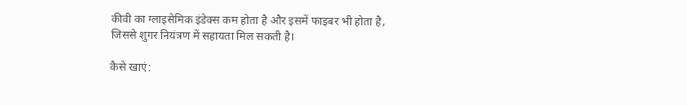कीवी का ग्लाइसेमिक इंडेक्स कम होता है और इसमें फाइबर भी होता है, जिससे शुगर नियंत्रण में सहायता मिल सकती है।

कैसे खाएं: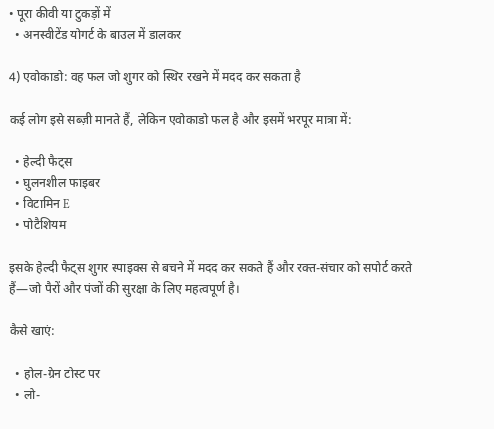• पूरा कीवी या टुकड़ों में
  • अनस्वीटेंड योगर्ट के बाउल में डालकर

4) एवोकाडो: वह फल जो शुगर को स्थिर रखने में मदद कर सकता है

कई लोग इसे सब्ज़ी मानते हैं, लेकिन एवोकाडो फल है और इसमें भरपूर मात्रा में:

  • हेल्दी फैट्स
  • घुलनशील फाइबर
  • विटामिन E
  • पोटैशियम

इसके हेल्दी फैट्स शुगर स्पाइक्स से बचने में मदद कर सकते हैं और रक्त-संचार को सपोर्ट करते हैं—जो पैरों और पंजों की सुरक्षा के लिए महत्वपूर्ण है।

कैसे खाएं:

  • होल-ग्रेन टोस्ट पर
  • लो-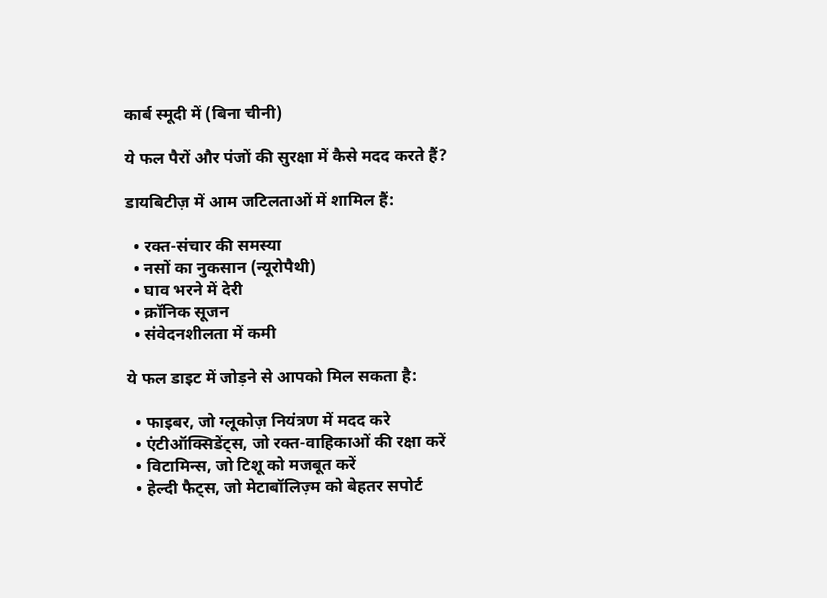कार्ब स्मूदी में (बिना चीनी)

ये फल पैरों और पंजों की सुरक्षा में कैसे मदद करते हैं?

डायबिटीज़ में आम जटिलताओं में शामिल हैं:

  • रक्त-संचार की समस्या
  • नसों का नुकसान (न्यूरोपैथी)
  • घाव भरने में देरी
  • क्रॉनिक सूजन
  • संवेदनशीलता में कमी

ये फल डाइट में जोड़ने से आपको मिल सकता है:

  • फाइबर, जो ग्लूकोज़ नियंत्रण में मदद करे
  • एंटीऑक्सिडेंट्स, जो रक्त-वाहिकाओं की रक्षा करें
  • विटामिन्स, जो टिशू को मजबूत करें
  • हेल्दी फैट्स, जो मेटाबॉलिज़्म को बेहतर सपोर्ट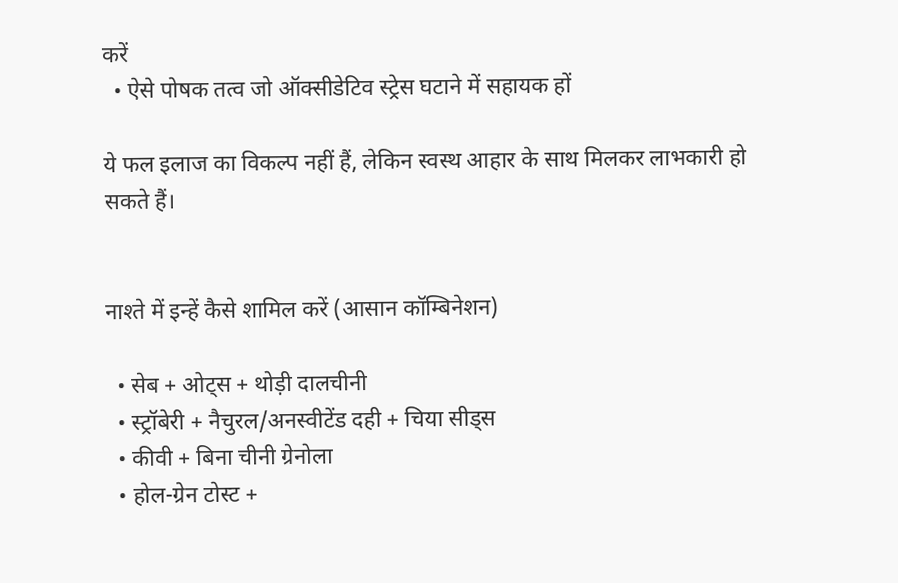करें
  • ऐसे पोषक तत्व जो ऑक्सीडेटिव स्ट्रेस घटाने में सहायक हों

ये फल इलाज का विकल्प नहीं हैं, लेकिन स्वस्थ आहार के साथ मिलकर लाभकारी हो सकते हैं।


नाश्ते में इन्हें कैसे शामिल करें (आसान कॉम्बिनेशन)

  • सेब + ओट्स + थोड़ी दालचीनी
  • स्ट्रॉबेरी + नैचुरल/अनस्वीटेंड दही + चिया सीड्स
  • कीवी + बिना चीनी ग्रेनोला
  • होल-ग्रेन टोस्ट +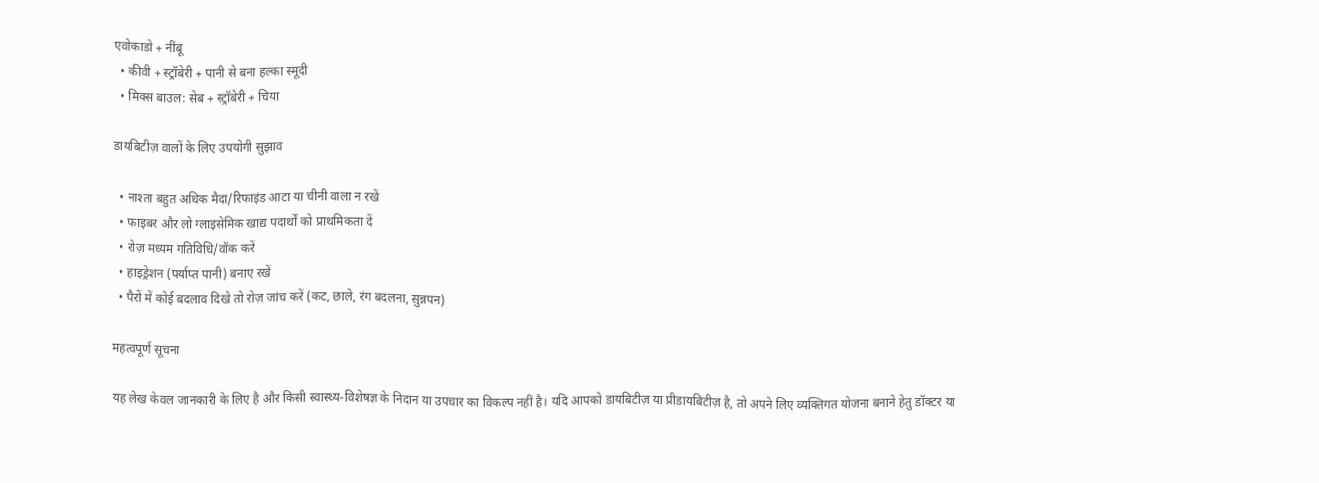एवोकाडो + नींबू
  • कीवी + स्ट्रॉबेरी + पानी से बना हल्का स्मूदी
  • मिक्स बाउल: सेब + स्ट्रॉबेरी + चिया

डायबिटीज़ वालों के लिए उपयोगी सुझाव

  • नाश्ता बहुत अधिक मैदा/रिफाइंड आटा या चीनी वाला न रखें
  • फाइबर और लो ग्लाइसेमिक खाद्य पदार्थों को प्राथमिकता दें
  • रोज़ मध्यम गतिविधि/वॉक करें
  • हाइड्रेशन (पर्याप्त पानी) बनाए रखें
  • पैरों में कोई बदलाव दिखे तो रोज़ जांच करें (कट, छाले, रंग बदलना, सुन्नपन)

महत्वपूर्ण सूचना

यह लेख केवल जानकारी के लिए है और किसी स्वास्थ्य-विशेषज्ञ के निदान या उपचार का विकल्प नहीं है। यदि आपको डायबिटीज़ या प्रीडायबिटीज़ है, तो अपने लिए व्यक्तिगत योजना बनाने हेतु डॉक्टर या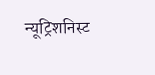न्यूट्रिशनिस्ट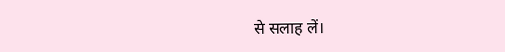से सलाह लें।